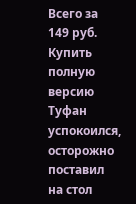Всего за 149 руб. Купить полную версию
Туфан успокоился, осторожно поставил на стол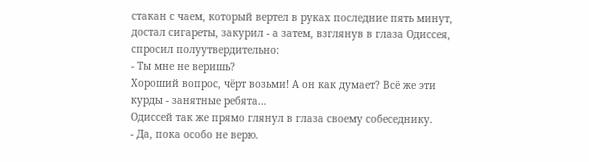стакан с чаем, который вертел в руках последние пять минут, достал сигареты, закурил - а затем, взглянув в глаза Одиссея, спросил полуутвердительно:
- Ты мне не веришь?
Хороший вопрос, чёрт возьми! А он как думает? Всё же эти курды - занятные ребята…
Одиссей так же прямо глянул в глаза своему собеседнику.
- Да, пока особо не верю.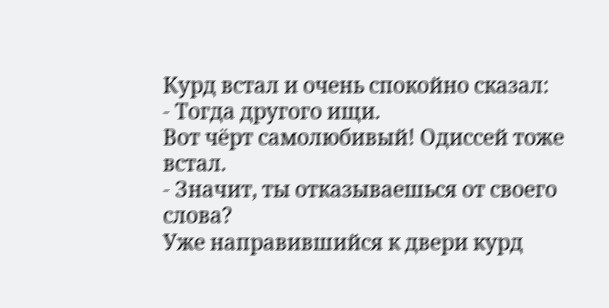Курд встал и очень спокойно сказал:
- Тогда другого ищи.
Вот чёрт самолюбивый! Одиссей тоже встал.
- Значит, ты отказываешься от своего слова?
Уже направившийся к двери курд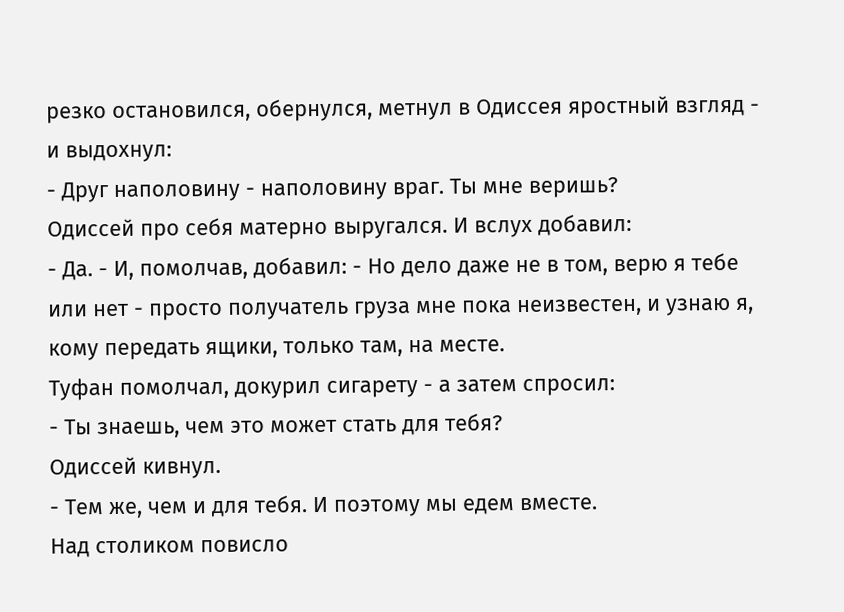резко остановился, обернулся, метнул в Одиссея яростный взгляд - и выдохнул:
- Друг наполовину - наполовину враг. Ты мне веришь?
Одиссей про себя матерно выругался. И вслух добавил:
- Да. - И, помолчав, добавил: - Но дело даже не в том, верю я тебе или нет - просто получатель груза мне пока неизвестен, и узнаю я, кому передать ящики, только там, на месте.
Туфан помолчал, докурил сигарету - а затем спросил:
- Ты знаешь, чем это может стать для тебя?
Одиссей кивнул.
- Тем же, чем и для тебя. И поэтому мы едем вместе.
Над столиком повисло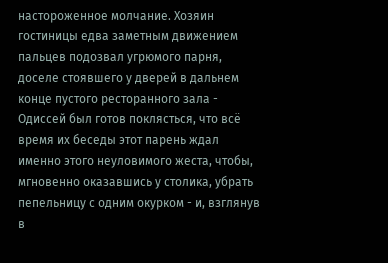настороженное молчание. Хозяин гостиницы едва заметным движением пальцев подозвал угрюмого парня, доселе стоявшего у дверей в дальнем конце пустого ресторанного зала - Одиссей был готов поклясться, что всё время их беседы этот парень ждал именно этого неуловимого жеста, чтобы, мгновенно оказавшись у столика, убрать пепельницу с одним окурком - и, взглянув в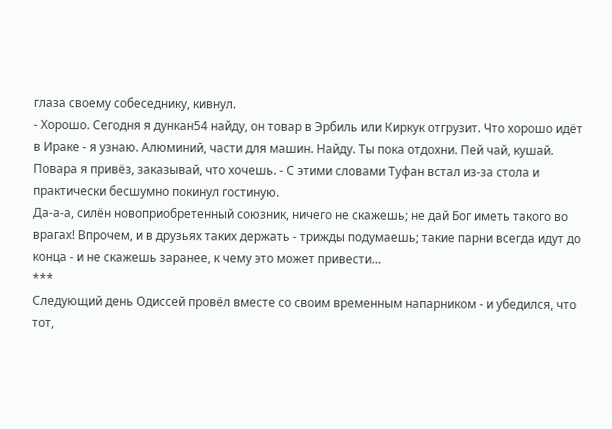глаза своему собеседнику, кивнул.
- Хорошо. Сегодня я дункан54 найду, он товар в Эрбиль или Киркук отгрузит. Что хорошо идёт в Ираке - я узнаю. Алюминий, части для машин. Найду. Ты пока отдохни. Пей чай, кушай. Повара я привёз, заказывай, что хочешь. - С этими словами Туфан встал из-за стола и практически бесшумно покинул гостиную.
Да-а-а, силён новоприобретенный союзник, ничего не скажешь; не дай Бог иметь такого во врагах! Впрочем, и в друзьях таких держать - трижды подумаешь; такие парни всегда идут до конца - и не скажешь заранее, к чему это может привести…
***
Следующий день Одиссей провёл вместе со своим временным напарником - и убедился, что тот,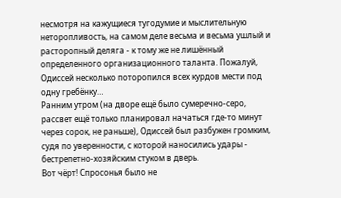несмотря на кажущиеся тугодумие и мыслительную неторопливость, на самом деле весьма и весьма ушлый и расторопный деляга - к тому же не лишённый определенного организационного таланта. Пожалуй, Одиссей несколько поторопился всех курдов мести под одну гребёнку…
Ранним утром (на дворе ещё было сумеречно-серо, рассвет ещё только планировал начаться где-то минут через сорок, не раньше), Одиссей был разбужен громким, судя по уверенности, с которой наносились удары - бестрепетно-хозяйским стуком в дверь.
Вот чёрт! Спросонья было не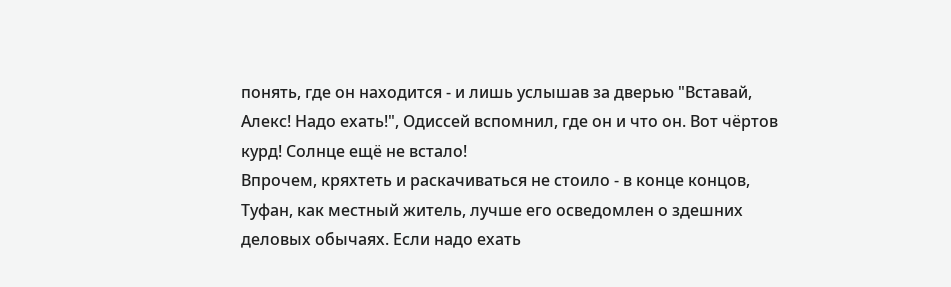понять, где он находится - и лишь услышав за дверью "Вставай, Алекс! Надо ехать!", Одиссей вспомнил, где он и что он. Вот чёртов курд! Солнце ещё не встало!
Впрочем, кряхтеть и раскачиваться не стоило - в конце концов, Туфан, как местный житель, лучше его осведомлен о здешних деловых обычаях. Если надо ехать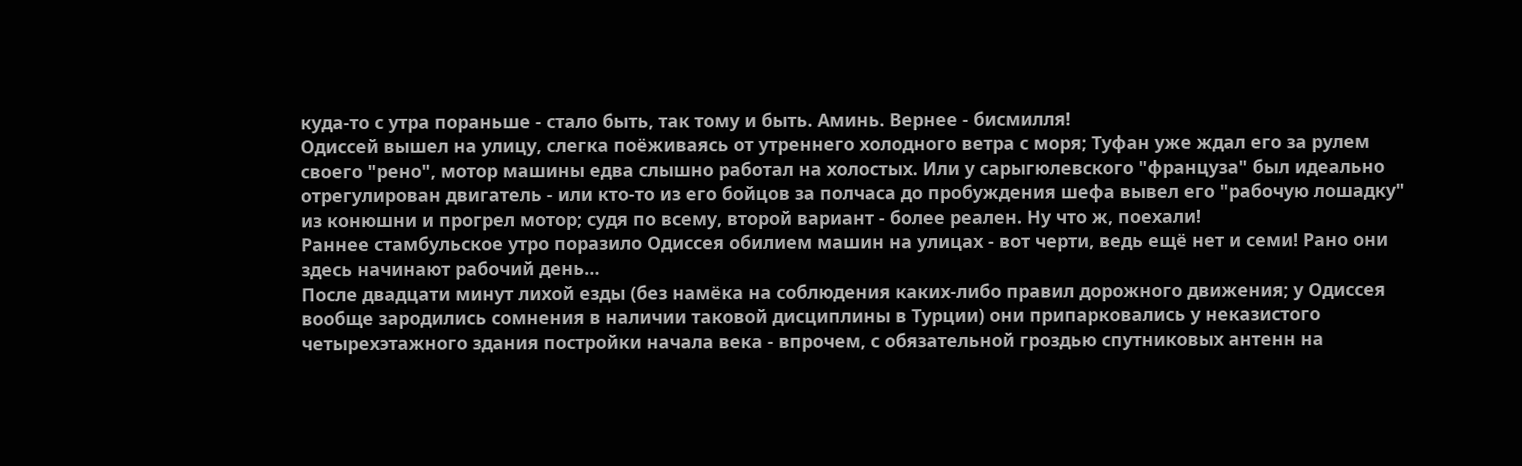куда-то с утра пораньше - стало быть, так тому и быть. Аминь. Вернее - бисмилля!
Одиссей вышел на улицу, слегка поёживаясь от утреннего холодного ветра с моря; Туфан уже ждал его за рулем своего "рено", мотор машины едва слышно работал на холостых. Или у сарыгюлевского "француза" был идеально отрегулирован двигатель - или кто-то из его бойцов за полчаса до пробуждения шефа вывел его "рабочую лошадку" из конюшни и прогрел мотор; судя по всему, второй вариант - более реален. Ну что ж, поехали!
Раннее стамбульское утро поразило Одиссея обилием машин на улицах - вот черти, ведь ещё нет и семи! Рано они здесь начинают рабочий день…
После двадцати минут лихой езды (без намёка на соблюдения каких-либо правил дорожного движения; у Одиссея вообще зародились сомнения в наличии таковой дисциплины в Турции) они припарковались у неказистого четырехэтажного здания постройки начала века - впрочем, с обязательной гроздью спутниковых антенн на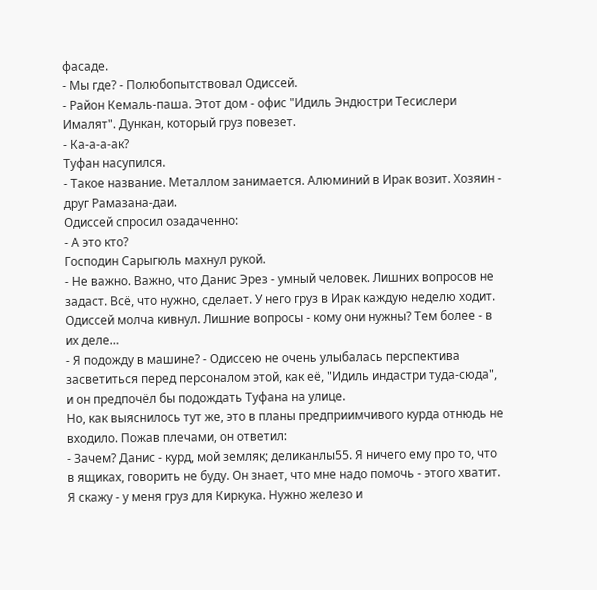фасаде.
- Мы где? - Полюбопытствовал Одиссей.
- Район Кемаль-паша. Этот дом - офис "Идиль Эндюстри Тесислери Ималят". Дункан, который груз повезет.
- Ка-а-а-ак?
Туфан насупился.
- Такое название. Металлом занимается. Алюминий в Ирак возит. Хозяин - друг Рамазана-даи.
Одиссей спросил озадаченно:
- А это кто?
Господин Сарыгюль махнул рукой.
- Не важно. Важно, что Данис Эрез - умный человек. Лишних вопросов не задаст. Всё, что нужно, сделает. У него груз в Ирак каждую неделю ходит.
Одиссей молча кивнул. Лишние вопросы - кому они нужны? Тем более - в их деле…
- Я подожду в машине? - Одиссею не очень улыбалась перспектива засветиться перед персоналом этой, как её, "Идиль индастри туда-сюда", и он предпочёл бы подождать Туфана на улице.
Но, как выяснилось тут же, это в планы предприимчивого курда отнюдь не входило. Пожав плечами, он ответил:
- Зачем? Данис - курд, мой земляк; деликанлы55. Я ничего ему про то, что в ящиках, говорить не буду. Он знает, что мне надо помочь - этого хватит. Я скажу - у меня груз для Киркука. Нужно железо и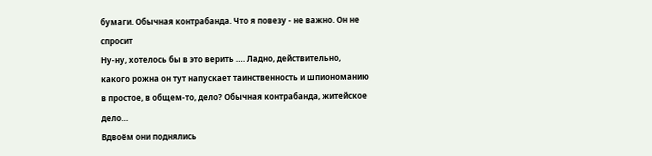бумаги. Обычная контрабанда. Что я повезу - не важно. Он не спросит
Ну-ну, хотелось бы в это верить …. Ладно, действительно, какого рожна он тут напускает таинственность и шпиономанию в простое, в общем-то, дело? Обычная контрабанда, житейское дело…
Вдвоём они поднялись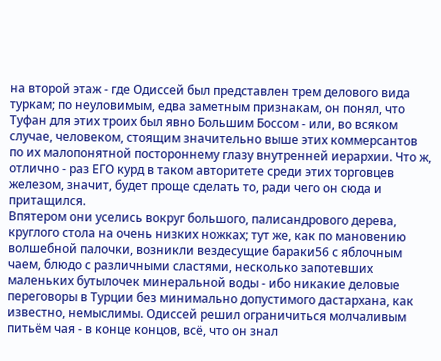на второй этаж - где Одиссей был представлен трем делового вида туркам; по неуловимым, едва заметным признакам, он понял, что Туфан для этих троих был явно Большим Боссом - или, во всяком случае, человеком, стоящим значительно выше этих коммерсантов по их малопонятной постороннему глазу внутренней иерархии. Что ж, отлично - раз ЕГО курд в таком авторитете среди этих торговцев железом, значит, будет проще сделать то, ради чего он сюда и притащился.
Впятером они уселись вокруг большого, палисандрового дерева, круглого стола на очень низких ножках; тут же, как по мановению волшебной палочки, возникли вездесущие бараки56 с яблочным чаем, блюдо с различными сластями, несколько запотевших маленьких бутылочек минеральной воды - ибо никакие деловые переговоры в Турции без минимально допустимого дастархана, как известно, немыслимы. Одиссей решил ограничиться молчаливым питьём чая - в конце концов, всё, что он знал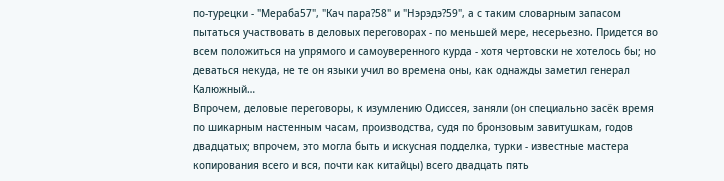по-турецки - "Мераба57", "Кач пара?58" и "Нэрэдэ?59", а с таким словарным запасом пытаться участвовать в деловых переговорах - по меньшей мере, несерьезно. Придется во всем положиться на упрямого и самоуверенного курда - хотя чертовски не хотелось бы; но деваться некуда, не те он языки учил во времена оны, как однажды заметил генерал Калюжный…
Впрочем, деловые переговоры, к изумлению Одиссея, заняли (он специально засёк время по шикарным настенным часам, производства, судя по бронзовым завитушкам, годов двадцатых; впрочем, это могла быть и искусная подделка, турки - известные мастера копирования всего и вся, почти как китайцы) всего двадцать пять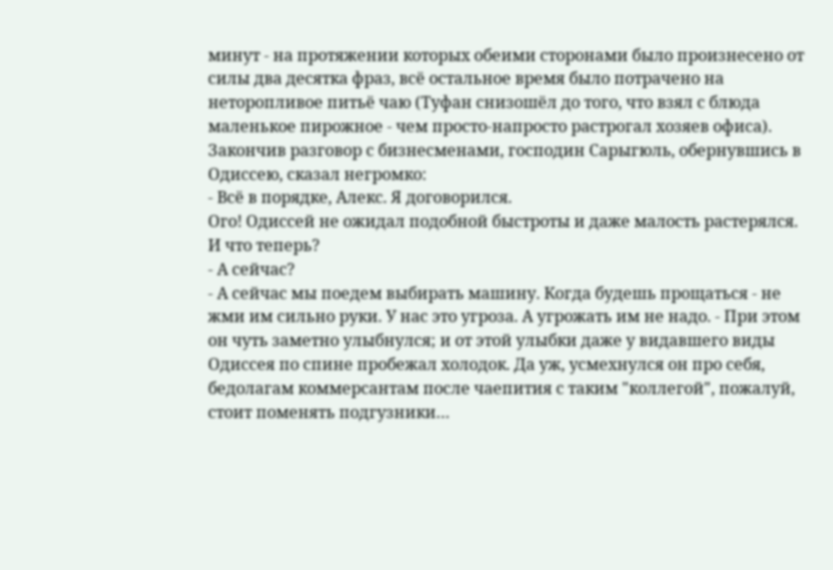минут - на протяжении которых обеими сторонами было произнесено от силы два десятка фраз, всё остальное время было потрачено на неторопливое питьё чаю (Туфан снизошёл до того, что взял с блюда маленькое пирожное - чем просто-напросто растрогал хозяев офиса).
Закончив разговор с бизнесменами, господин Сарыгюль, обернувшись в Одиссею, сказал негромко:
- Всё в порядке, Алекс. Я договорился.
Ого! Одиссей не ожидал подобной быстроты и даже малость растерялся. И что теперь?
- А сейчас?
- А сейчас мы поедем выбирать машину. Когда будешь прощаться - не жми им сильно руки. У нас это угроза. А угрожать им не надо. - При этом он чуть заметно улыбнулся; и от этой улыбки даже у видавшего виды Одиссея по спине пробежал холодок. Да уж, усмехнулся он про себя, бедолагам коммерсантам после чаепития с таким "коллегой", пожалуй, стоит поменять подгузники…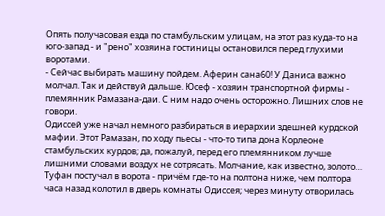Опять получасовая езда по стамбульским улицам, на этот раз куда-то на юго-запад - и "рено" хозяина гостиницы остановился перед глухими воротами.
- Сейчас выбирать машину пойдем. Аферин сана60! У Даниса важно молчал. Так и действуй дальше. Юсеф - хозяин транспортной фирмы - племянник Рамазана-даи. С ним надо очень осторожно. Лишних слов не говори.
Одиссей уже начал немного разбираться в иерархии здешней курдской мафии. Этот Рамазан, по ходу пьесы - что-то типа дона Корлеоне стамбульских курдов; да, пожалуй, перед его племянником лучше лишними словами воздух не сотрясать. Молчание, как известно, золото…
Туфан постучал в ворота - причём где-то на полтона ниже, чем полтора часа назад колотил в дверь комнаты Одиссея; через минуту отворилась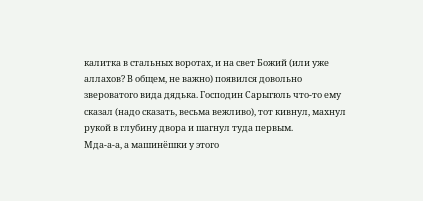калитка в стальных воротах, и на свет Божий (или уже аллахов? В общем, не важно) появился довольно звероватого вида дядька. Господин Сарыгюль что-то ему сказал (надо сказать, весьма вежливо), тот кивнул, махнул рукой в глубину двора и шагнул туда первым.
Мда-а-а, а машинёшки у этого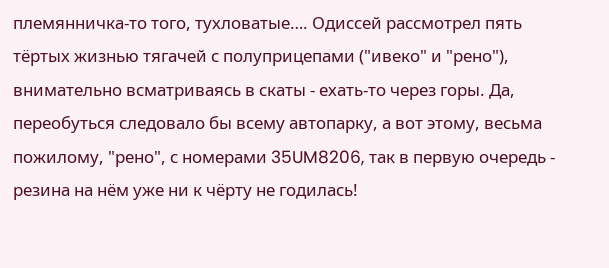племянничка-то того, тухловатые…. Одиссей рассмотрел пять тёртых жизнью тягачей с полуприцепами ("ивеко" и "рено"), внимательно всматриваясь в скаты - ехать-то через горы. Да, переобуться следовало бы всему автопарку, а вот этому, весьма пожилому, "рено", с номерами 35UM8206, так в первую очередь - резина на нём уже ни к чёрту не годилась!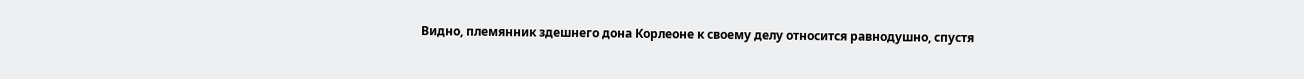Видно, племянник здешнего дона Корлеоне к своему делу относится равнодушно, спустя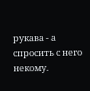рукава - а спросить с него некому.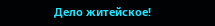Дело житейское!